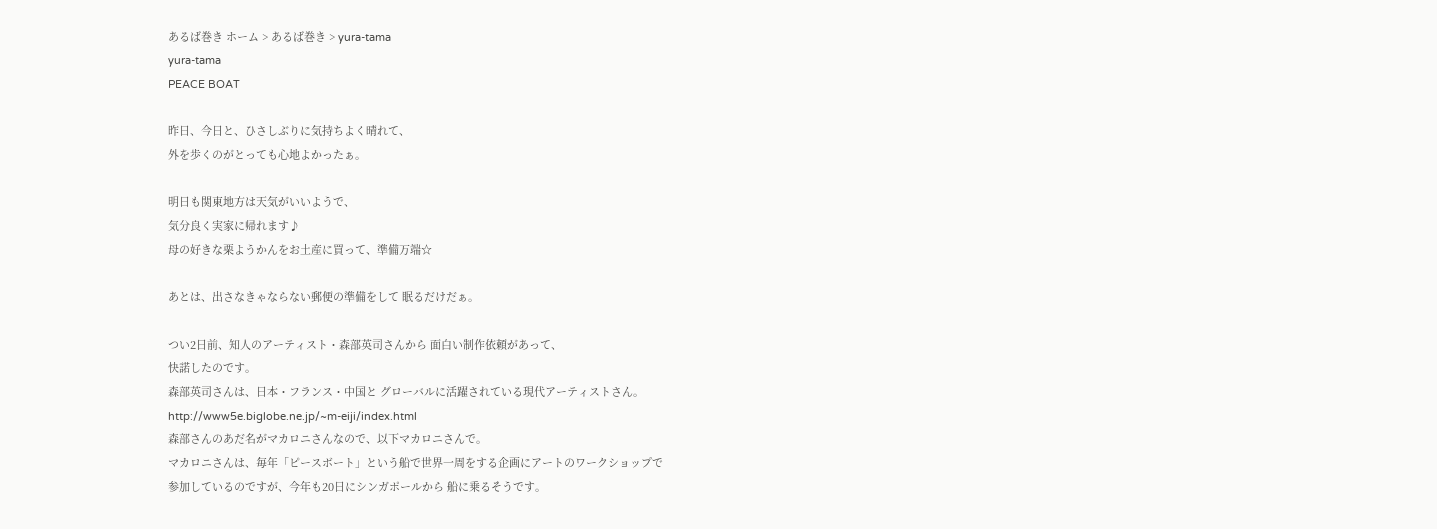あるば巻き ホーム > あるば巻き > yura-tama
yura-tama
PEACE BOAT

昨日、今日と、ひさしぶりに気持ちよく晴れて、
外を歩くのがとっても心地よかったぁ。

明日も関東地方は天気がいいようで、
気分良く実家に帰れます♪
母の好きな栗ようかんをお土産に買って、準備万端☆

あとは、出さなきゃならない郵便の準備をして 眠るだけだぁ。

つい2日前、知人のアーティスト・森部英司さんから 面白い制作依頼があって、
快諾したのです。
森部英司さんは、日本・フランス・中国と グローバルに活躍されている現代アーティストさん。
http://www5e.biglobe.ne.jp/~m-eiji/index.html
森部さんのあだ名がマカロニさんなので、以下マカロニさんで。
マカロニさんは、毎年「ピースボート」という船で世界一周をする企画にアートのワークショップで
参加しているのですが、今年も20日にシンガポールから 船に乗るそうです。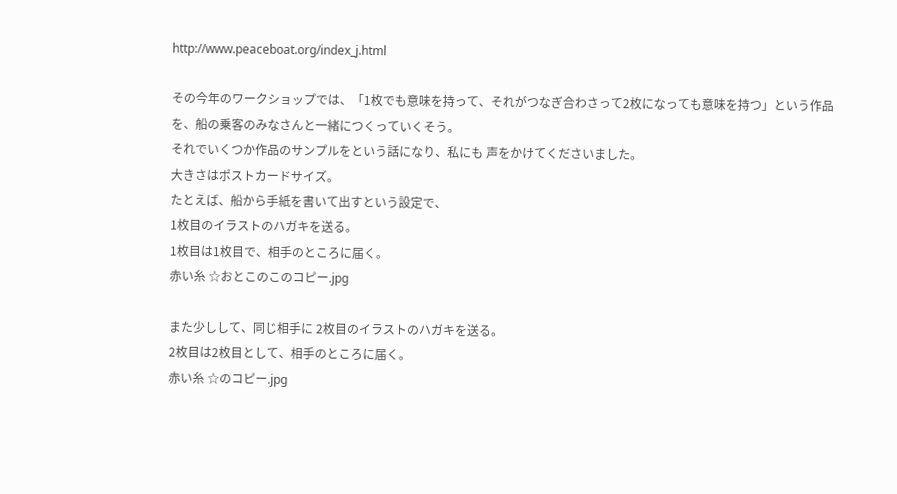http://www.peaceboat.org/index_j.html

その今年のワークショップでは、「1枚でも意味を持って、それがつなぎ合わさって2枚になっても意味を持つ」という作品を、船の乗客のみなさんと一緒につくっていくそう。
それでいくつか作品のサンプルをという話になり、私にも 声をかけてくださいました。
大きさはポストカードサイズ。
たとえば、船から手紙を書いて出すという設定で、
1枚目のイラストのハガキを送る。
1枚目は1枚目で、相手のところに届く。
赤い糸 ☆おとこのこのコピー.jpg

また少しして、同じ相手に 2枚目のイラストのハガキを送る。
2枚目は2枚目として、相手のところに届く。
赤い糸 ☆のコピー.jpg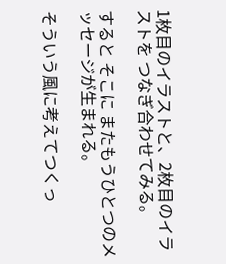1枚目のイラストと、2枚目のイラストを つなぎ合わせてみる。

すると そこに またもうひとつのメッセージが生まれる。

そういう風に考えてつくっ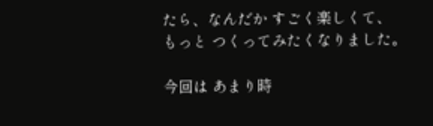たら、なんだか すごく楽しくて、
もっと つくってみたくなりました。

今回は あまり時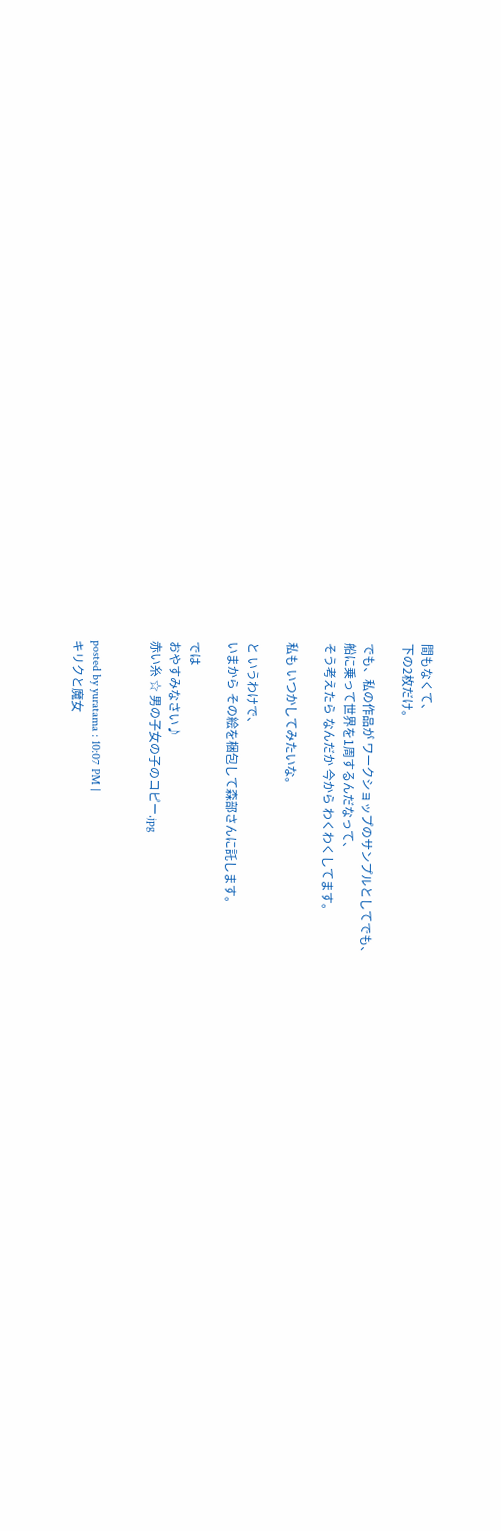間もなくて、
下の2枚だけ。

でも、私の作品が ワークショップのサンプルとしてでも、
船に乗って世界を1周するんだなって、
そう考えたら なんだか 今から わくわくしてます。

私も いつかしてみたいな。

と いうわけで、
いまから その絵を梱包して森部さんに託します。

では
おやすみなさい♪
赤い糸 ☆ 男の子女の子のコピー.jpg


posted by yuratama : 10:07 PM |
キリクと魔女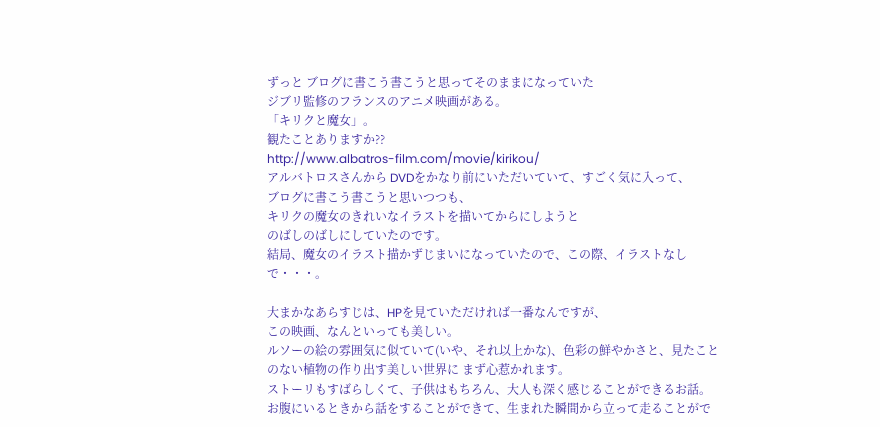ずっと ブログに書こう書こうと思ってそのままになっていた
ジブリ監修のフランスのアニメ映画がある。
「キリクと魔女」。
観たことありますか??
http://www.albatros-film.com/movie/kirikou/
アルバトロスさんから DVDをかなり前にいただいていて、すごく気に入って、
ブログに書こう書こうと思いつつも、
キリクの魔女のきれいなイラストを描いてからにしようと
のばしのばしにしていたのです。
結局、魔女のイラスト描かずじまいになっていたので、この際、イラストなしで・・・。

大まかなあらすじは、HPを見ていただければ一番なんですが、
この映画、なんといっても美しい。
ルソーの絵の雰囲気に似ていて(いや、それ以上かな)、色彩の鮮やかさと、見たことのない植物の作り出す美しい世界に まず心惹かれます。
ストーリもすばらしくて、子供はもちろん、大人も深く感じることができるお話。
お腹にいるときから話をすることができて、生まれた瞬間から立って走ることがで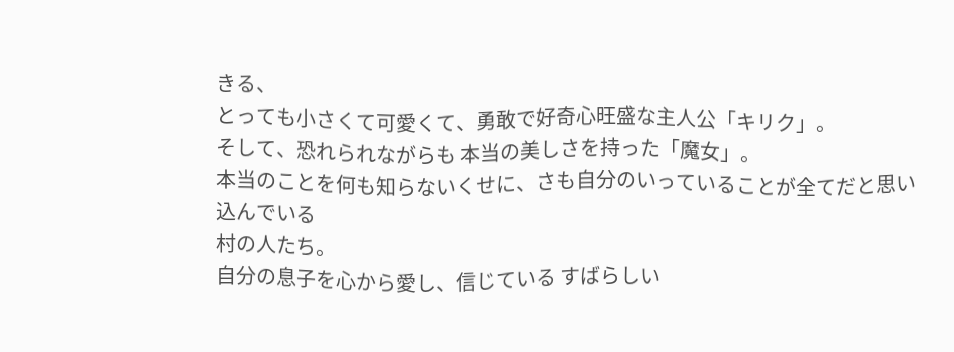きる、
とっても小さくて可愛くて、勇敢で好奇心旺盛な主人公「キリク」。
そして、恐れられながらも 本当の美しさを持った「魔女」。
本当のことを何も知らないくせに、さも自分のいっていることが全てだと思い込んでいる
村の人たち。
自分の息子を心から愛し、信じている すばらしい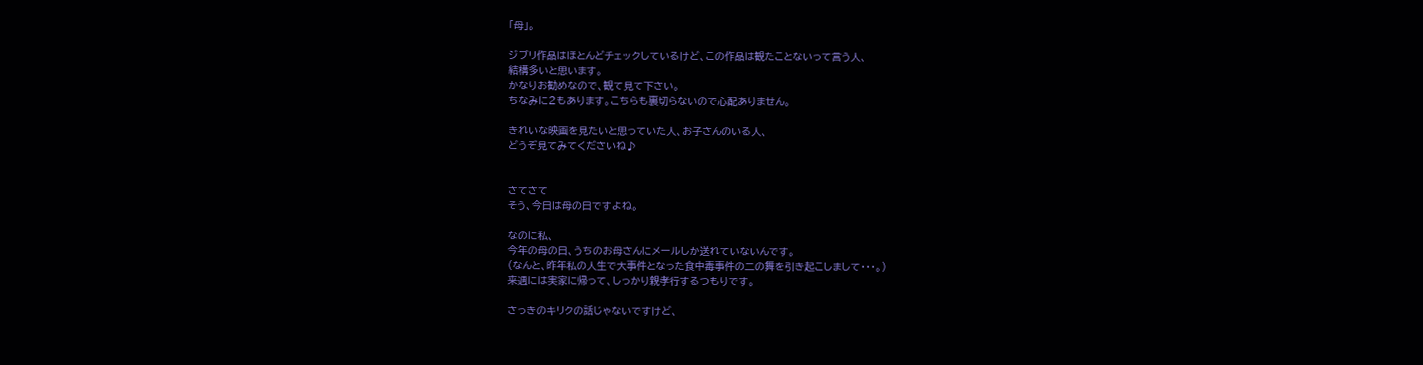「母」。

ジブリ作品はほとんどチェックしているけど、この作品は観たことないって言う人、
結構多いと思います。
かなりお勧めなので、観て見て下さい。
ちなみに2もあります。こちらも裏切らないので心配ありません。

きれいな映画を見たいと思っていた人、お子さんのいる人、
どうぞ見てみてくださいね♪


さてさて
そう、今日は母の日ですよね。

なのに私、
今年の母の日、うちのお母さんにメールしか送れていないんです。
(なんと、昨年私の人生で大事件となった食中毒事件の二の舞を引き起こしまして・・・。)
来週には実家に帰って、しっかり親孝行するつもりです。

さっきのキリクの話じゃないですけど、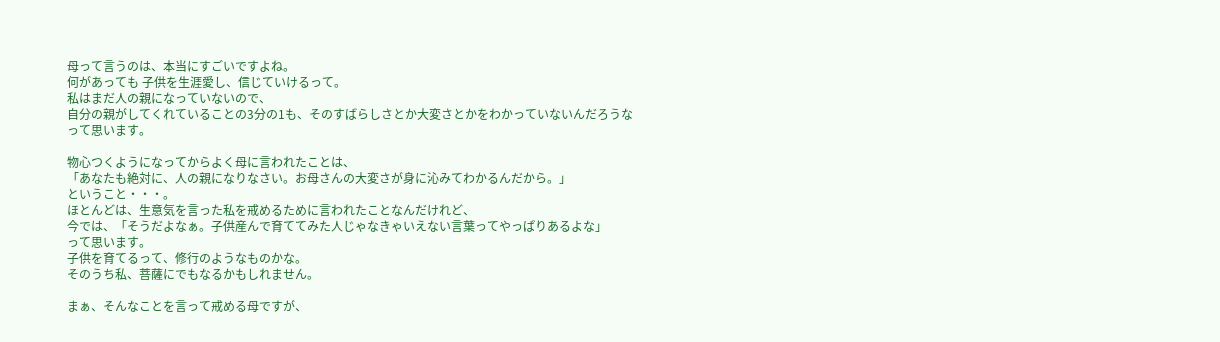母って言うのは、本当にすごいですよね。
何があっても 子供を生涯愛し、信じていけるって。
私はまだ人の親になっていないので、
自分の親がしてくれていることの3分の1も、そのすばらしさとか大変さとかをわかっていないんだろうな
って思います。

物心つくようになってからよく母に言われたことは、
「あなたも絶対に、人の親になりなさい。お母さんの大変さが身に沁みてわかるんだから。」
ということ・・・。
ほとんどは、生意気を言った私を戒めるために言われたことなんだけれど、
今では、「そうだよなぁ。子供産んで育ててみた人じゃなきゃいえない言葉ってやっぱりあるよな」
って思います。
子供を育てるって、修行のようなものかな。
そのうち私、菩薩にでもなるかもしれません。

まぁ、そんなことを言って戒める母ですが、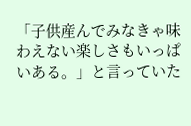「子供産んでみなきゃ味わえない楽しさもいっぱいある。」と言っていた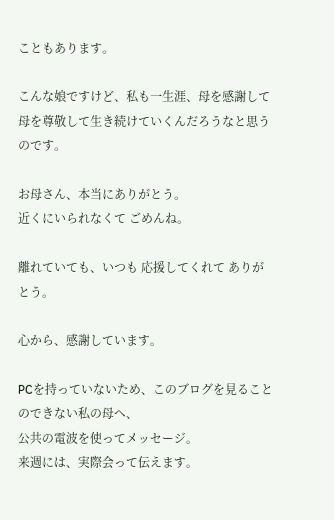こともあります。

こんな娘ですけど、私も一生涯、母を感謝して 母を尊敬して生き続けていくんだろうなと思うのです。

お母さん、本当にありがとう。
近くにいられなくて ごめんね。

離れていても、いつも 応援してくれて ありがとう。

心から、感謝しています。

PCを持っていないため、このブログを見ることのできない私の母へ、
公共の電波を使ってメッセージ。
来週には、実際会って伝えます。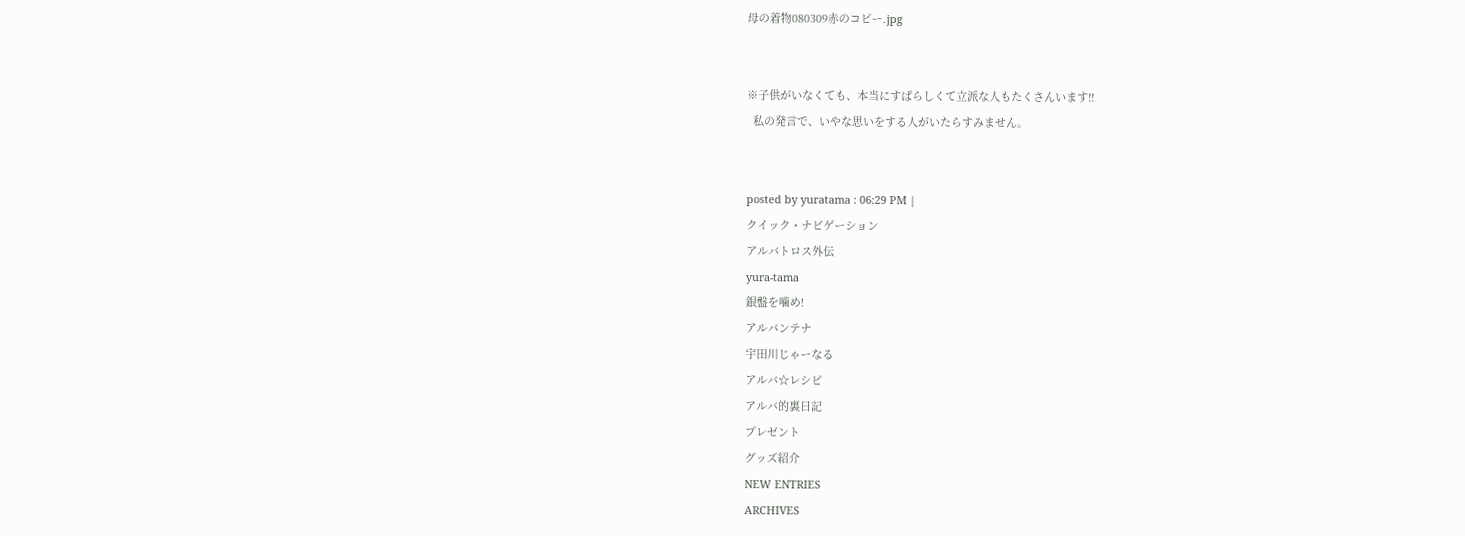母の着物080309赤のコピー.jpg


※子供がいなくても、本当にすばらしくて立派な人もたくさんいます!!
  私の発言で、いやな思いをする人がいたらすみません。


posted by yuratama : 06:29 PM |
クイック・ナビゲーション
アルバトロス外伝
yura-tama
銀盤を噛め!
アルバンテナ
宇田川じゃーなる
アルバ☆レシピ
アルバ的裏日記
プレゼント
グッズ紹介
NEW ENTRIES
ARCHIVES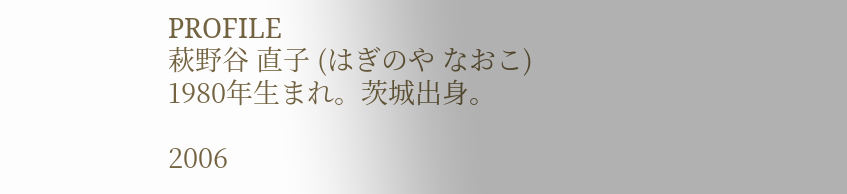PROFILE
萩野谷 直子 (はぎのや なおこ)
1980年生まれ。茨城出身。

2006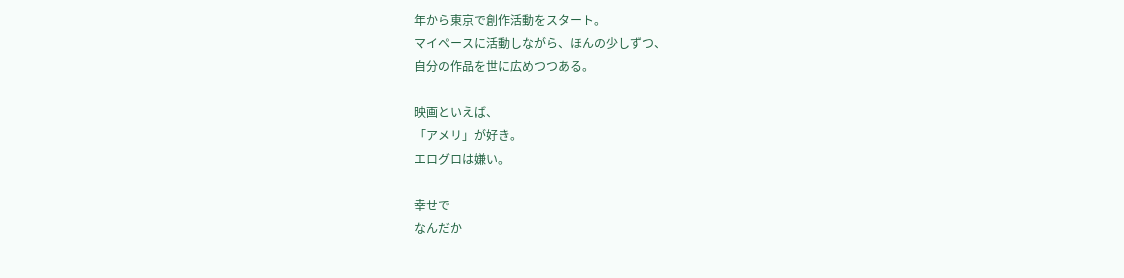年から東京で創作活動をスタート。
マイペースに活動しながら、ほんの少しずつ、
自分の作品を世に広めつつある。

映画といえば、
「アメリ」が好き。
エログロは嫌い。

幸せで
なんだか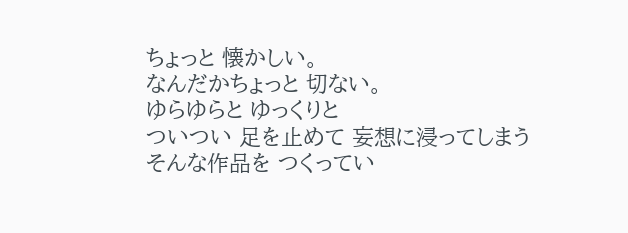ちょっと 懐かしい。
なんだかちょっと 切ない。
ゆらゆらと ゆっくりと
ついつい 足を止めて 妄想に浸ってしまう
そんな作品を つくってい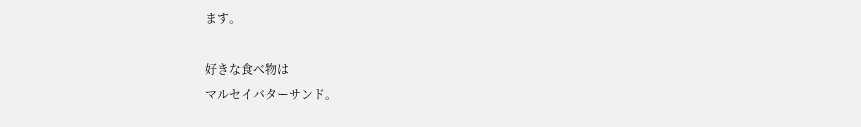ます。

好きな食べ物は
マルセイバターサンド。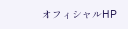オフィシャルHP